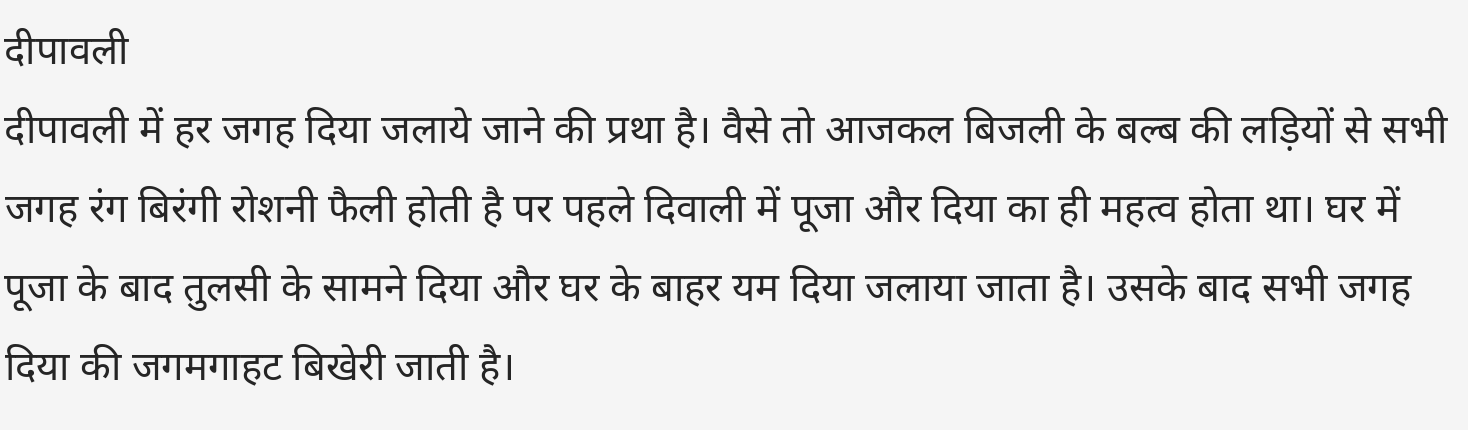दीपावली
दीपावली में हर जगह दिया जलाये जाने की प्रथा है। वैसे तो आजकल बिजली के बल्ब की लड़ियों से सभी जगह रंग बिरंगी रोशनी फैली होती है पर पहले दिवाली में पूजा और दिया का ही महत्व होता था। घर में पूजा के बाद तुलसी के सामने दिया और घर के बाहर यम दिया जलाया जाता है। उसके बाद सभी जगह दिया की जगमगाहट बिखेरी जाती है।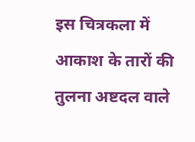इस चित्रकला में आकाश के तारों की तुलना अष्टदल वाले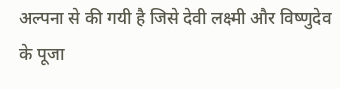अल्पना से की गयी है जिसे देवी लक्ष्मी और विष्णुदेव के पूजा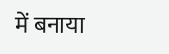में बनाया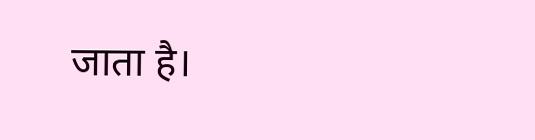जाता है।